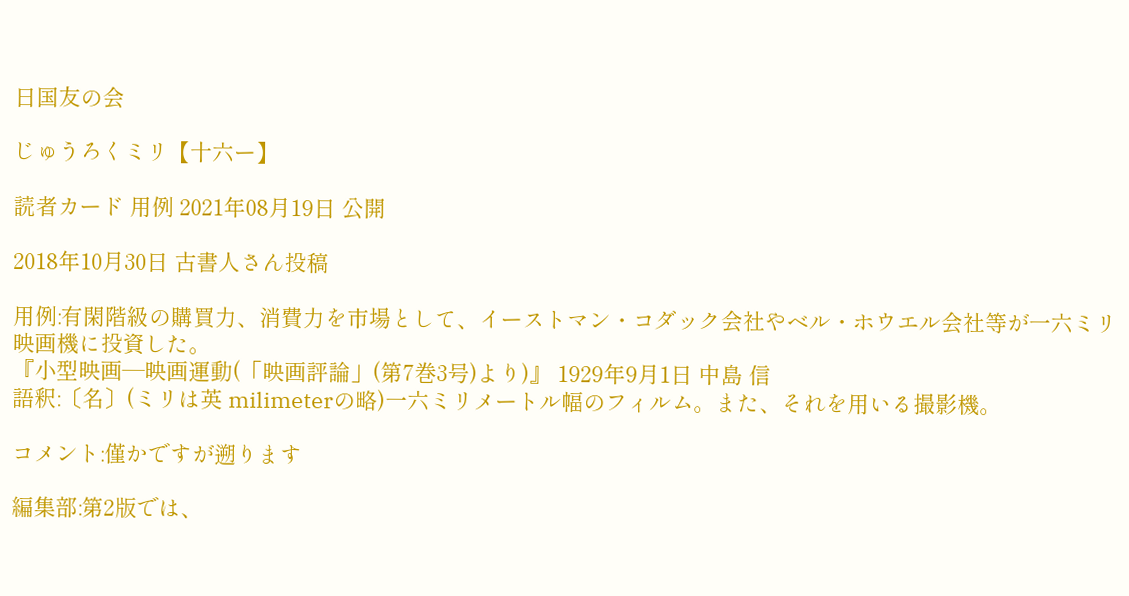日国友の会

じゅうろくミリ【十六ー】

読者カード 用例 2021年08月19日 公開

2018年10月30日 古書人さん投稿

用例:有閑階級の購買力、消費力を市場として、イーストマン・コダック会社やベル・ホウエル会社等が一六ミリ映画機に投資した。
『小型映画―映画運動(「映画評論」(第7巻3号)より)』 1929年9月1日 中島 信
語釈:〔名〕(ミリは英 milimeterの略)一六ミリメートル幅のフィルム。また、それを用いる撮影機。

コメント:僅かですが遡ります

編集部:第2版では、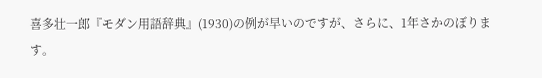喜多壮一郎『モダン用語辞典』(1930)の例が早いのですが、さらに、1年さかのぼります。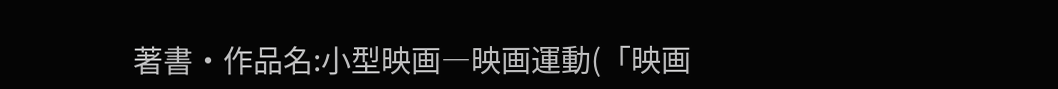著書・作品名:小型映画―映画運動(「映画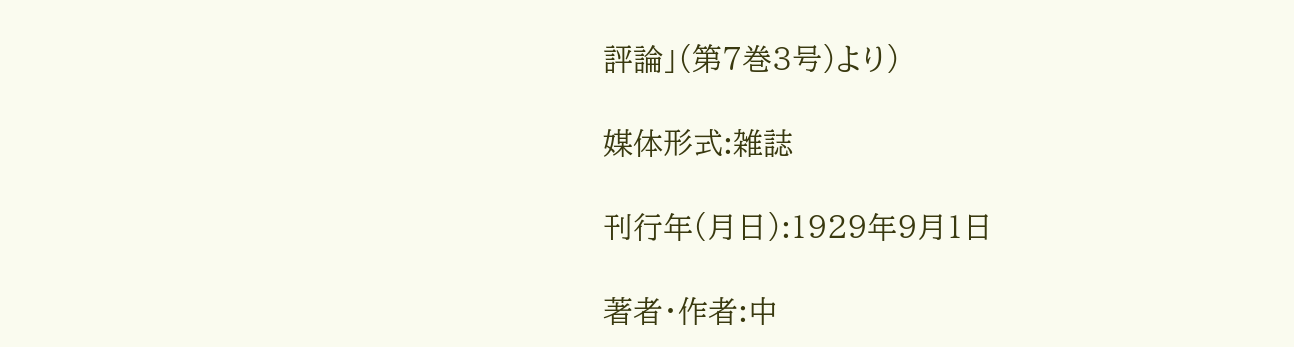評論」(第7巻3号)より)

媒体形式:雑誌

刊行年(月日):1929年9月1日

著者・作者:中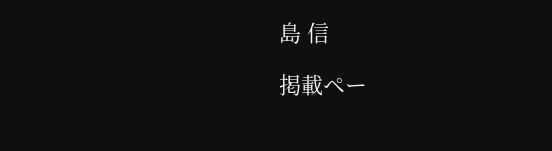島 信

掲載ペー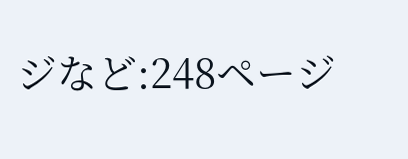ジなど:248ページ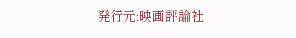発行元:映画評論社